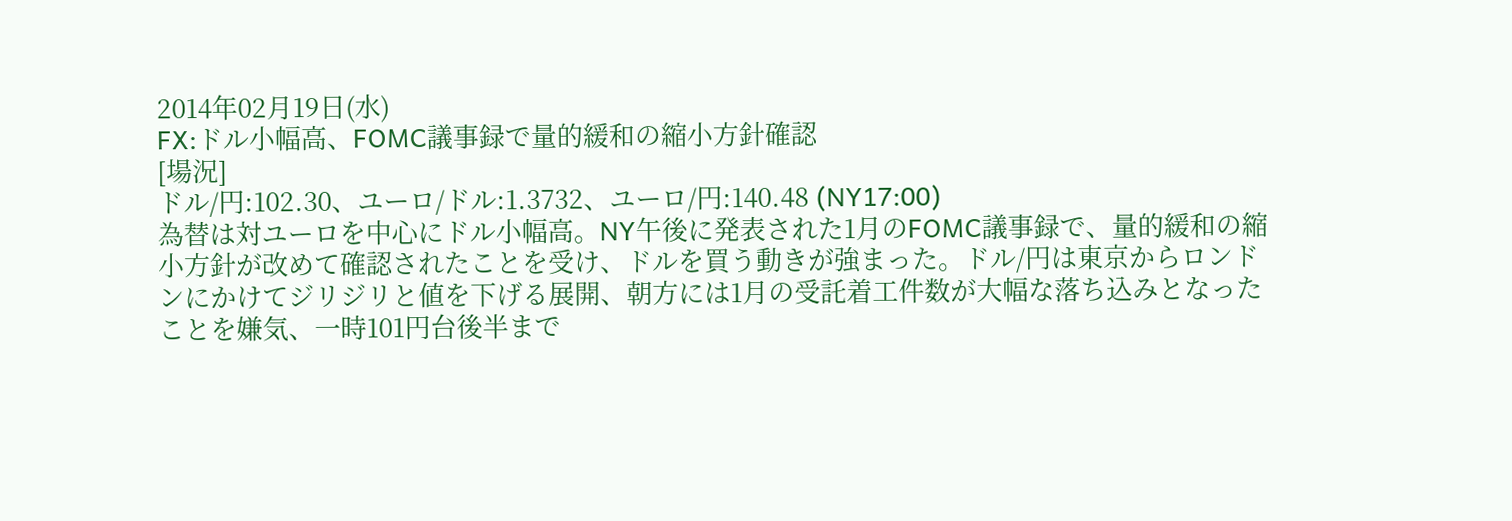2014年02月19日(水)
FX:ドル小幅高、FOMC議事録で量的緩和の縮小方針確認
[場況]
ドル/円:102.30、ユーロ/ドル:1.3732、ユーロ/円:140.48 (NY17:00)
為替は対ユーロを中心にドル小幅高。NY午後に発表された1月のFOMC議事録で、量的緩和の縮小方針が改めて確認されたことを受け、ドルを買う動きが強まった。ドル/円は東京からロンドンにかけてジリジリと値を下げる展開、朝方には1月の受託着工件数が大幅な落ち込みとなったことを嫌気、一時101円台後半まで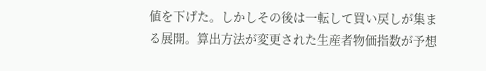値を下げた。しかしその後は一転して買い戻しが集まる展開。算出方法が変更された生産者物価指数が予想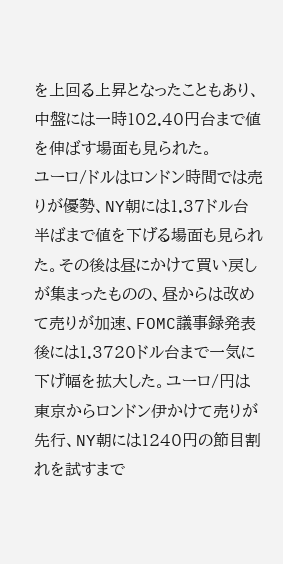を上回る上昇となったこともあり、中盤には一時102.40円台まで値を伸ばす場面も見られた。
ユーロ/ドルはロンドン時間では売りが優勢、NY朝には1.37ドル台半ばまで値を下げる場面も見られた。その後は昼にかけて買い戻しが集まったものの、昼からは改めて売りが加速、FOMC議事録発表後には1.3720ドル台まで一気に下げ幅を拡大した。ユーロ/円は東京からロンドン伊かけて売りが先行、NY朝には1240円の節目割れを試すまで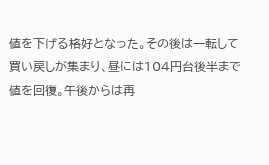値を下げる格好となった。その後は一転して買い戻しが集まり、昼には104円台後半まで値を回復。午後からは再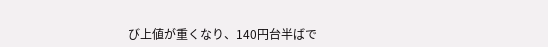び上値が重くなり、140円台半ばで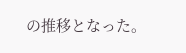の推移となった。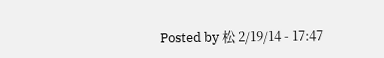Posted by 松 2/19/14 - 17:47